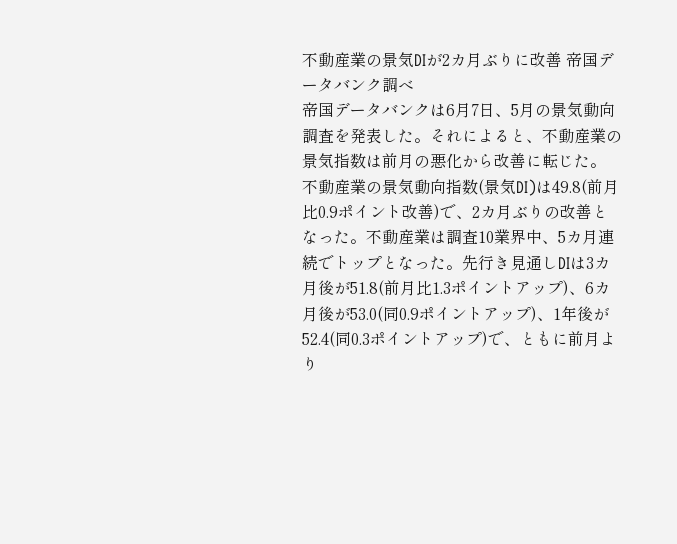不動産業の景気DIが2カ月ぶりに改善 帝国データバンク調べ
帝国データバンクは6月7日、5月の景気動向調査を発表した。それによると、不動産業の景気指数は前月の悪化から改善に転じた。
不動産業の景気動向指数(景気DI)は49.8(前月比0.9ポイント改善)で、2カ月ぶりの改善となった。不動産業は調査10業界中、5カ月連続でトップとなった。先行き見通しDIは3カ月後が51.8(前月比1.3ポイントアップ)、6カ月後が53.0(同0.9ポイントアップ)、1年後が52.4(同0.3ポイントアップ)で、ともに前月より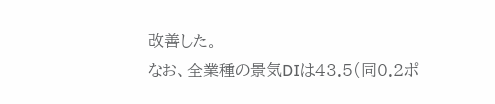改善した。
なお、全業種の景気DIは43.5(同0.2ポ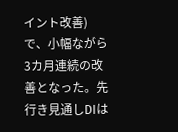イント改善)で、小幅ながら3カ月連続の改善となった。先行き見通しDIは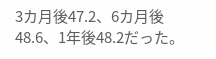3カ月後47.2、6カ月後48.6、1年後48.2だった。